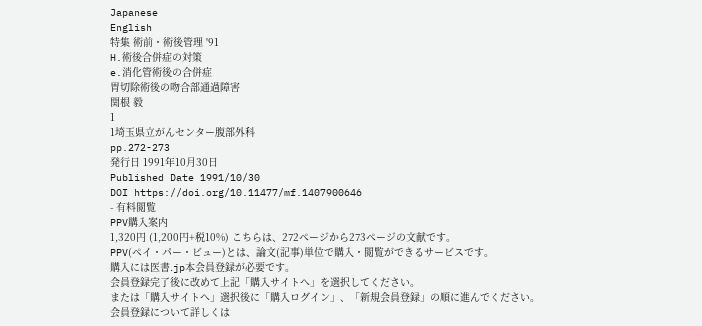Japanese
English
特集 術前・術後管理 '91
H.術後合併症の対策
e.消化管術後の合併症
胃切除術後の吻合部通過障害
関根 毅
1
1埼玉県立がんセンター腹部外科
pp.272-273
発行日 1991年10月30日
Published Date 1991/10/30
DOI https://doi.org/10.11477/mf.1407900646
- 有料閲覧
PPV購入案内
1,320円 (1,200円+税10%) こちらは、272ページから273ページの文献です。
PPV(ペイ・パー・ビュー)とは、論文(記事)単位で購入・閲覧ができるサービスです。
購入には医書.jp本会員登録が必要です。
会員登録完了後に改めて上記「購入サイトへ」を選択してください。
または「購入サイトへ」選択後に「購入ログイン」、「新規会員登録」の順に進んでください。
会員登録について詳しくは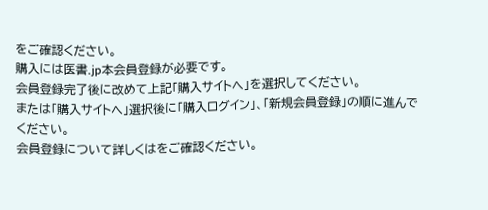をご確認ください。
購入には医書.jp本会員登録が必要です。
会員登録完了後に改めて上記「購入サイトへ」を選択してください。
または「購入サイトへ」選択後に「購入ログイン」、「新規会員登録」の順に進んでください。
会員登録について詳しくはをご確認ください。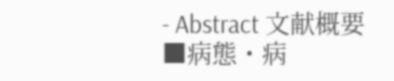- Abstract 文献概要
■病態・病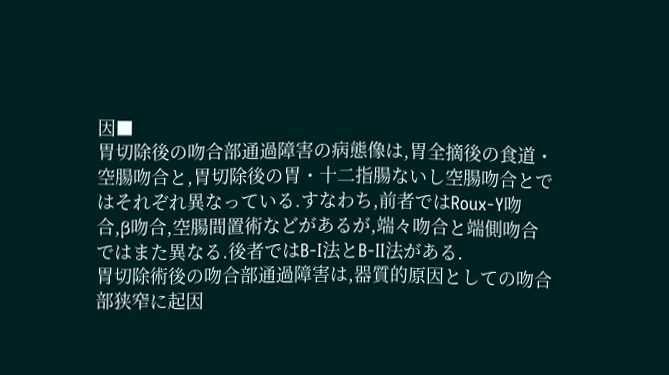因■
胃切除後の吻合部通過障害の病態像は,胃全摘後の食道・空腸吻合と,胃切除後の胃・十二指腸ないし空腸吻合とではそれぞれ異なっている.すなわち,前者ではRoux-Y吻合,β吻合,空腸間置術などがあるが,端々吻合と端側吻合ではまた異なる.後者ではB-I法とB-II法がある.
胃切除術後の吻合部通過障害は,器質的原因としての吻合部狭窄に起因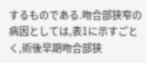するものである.吻合部狭窄の病因としては,表1に示すごとく,術後早期吻合部狭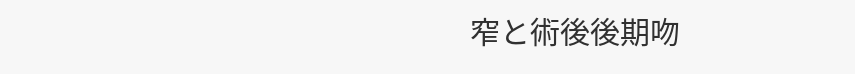窄と術後後期吻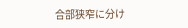合部狭窄に分け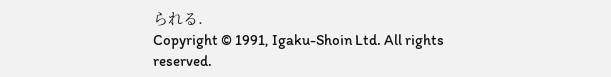られる.
Copyright © 1991, Igaku-Shoin Ltd. All rights reserved.